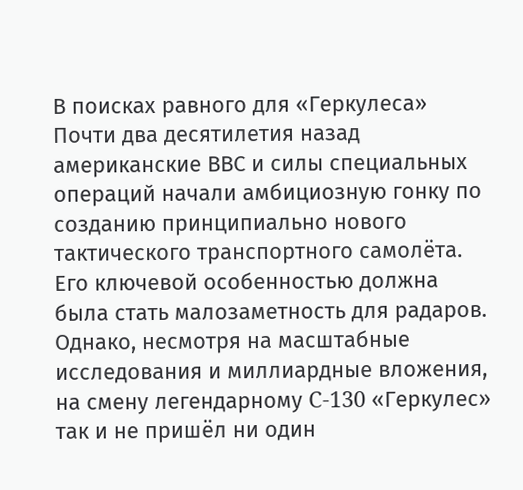В поисках равного для «Геркулеса»
Почти два десятилетия назад американские ВВС и силы специальных операций начали амбициозную гонку по созданию принципиально нового тактического транспортного самолёта. Его ключевой особенностью должна была стать малозаметность для радаров. Однако, несмотря на масштабные исследования и миллиардные вложения, на смену легендарному C-130 «Геркулес» так и не пришёл ни один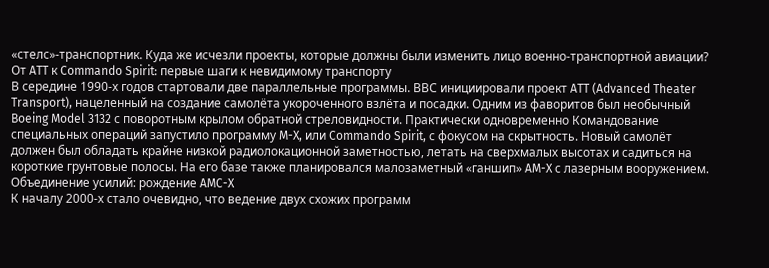«стелс»-транспортник. Куда же исчезли проекты, которые должны были изменить лицо военно-транспортной авиации?
От ATT к Commando Spirit: первые шаги к невидимому транспорту
В середине 1990-х годов стартовали две параллельные программы. ВВС инициировали проект ATT (Advanced Theater Transport), нацеленный на создание самолёта укороченного взлёта и посадки. Одним из фаворитов был необычный Boeing Model 3132 с поворотным крылом обратной стреловидности. Практически одновременно Командование специальных операций запустило программу M-X, или Commando Spirit, с фокусом на скрытность. Новый самолёт должен был обладать крайне низкой радиолокационной заметностью, летать на сверхмалых высотах и садиться на короткие грунтовые полосы. На его базе также планировался малозаметный «ганшип» AM-X с лазерным вооружением.
Объединение усилий: рождение AMC-X
К началу 2000-х стало очевидно, что ведение двух схожих программ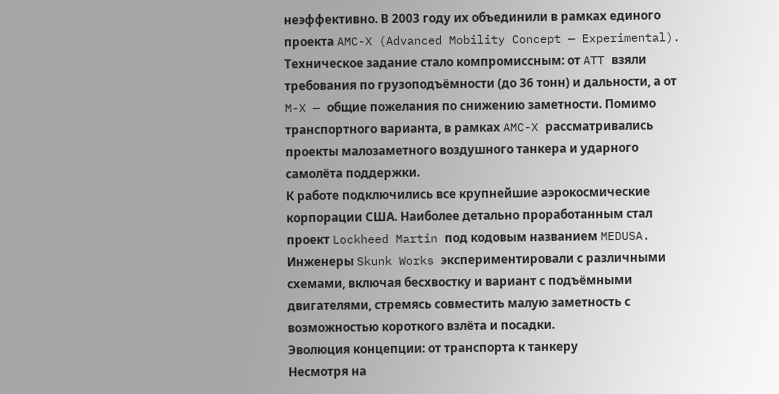неэффективно. В 2003 году их объединили в рамках единого проекта AMC-X (Advanced Mobility Concept — Experimental). Техническое задание стало компромиссным: от ATT взяли требования по грузоподъёмности (до 36 тонн) и дальности, а от M-X — общие пожелания по снижению заметности. Помимо транспортного варианта, в рамках AMC-X рассматривались проекты малозаметного воздушного танкера и ударного самолёта поддержки.
К работе подключились все крупнейшие аэрокосмические корпорации США. Наиболее детально проработанным стал проект Lockheed Martin под кодовым названием MEDUSA. Инженеры Skunk Works экспериментировали с различными схемами, включая бесхвостку и вариант с подъёмными двигателями, стремясь совместить малую заметность с возможностью короткого взлёта и посадки.
Эволюция концепции: от транспорта к танкеру
Несмотря на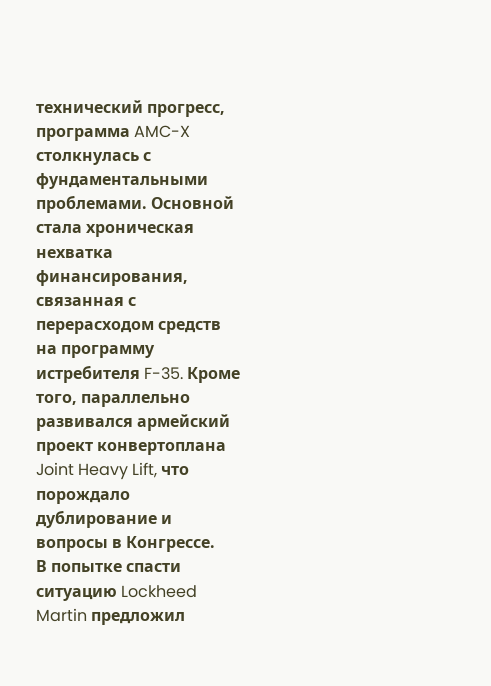технический прогресс, программа AMC-X столкнулась с фундаментальными проблемами. Основной стала хроническая нехватка финансирования, связанная с перерасходом средств на программу истребителя F-35. Кроме того, параллельно развивался армейский проект конвертоплана Joint Heavy Lift, что порождало дублирование и вопросы в Конгрессе.
В попытке спасти ситуацию Lockheed Martin предложил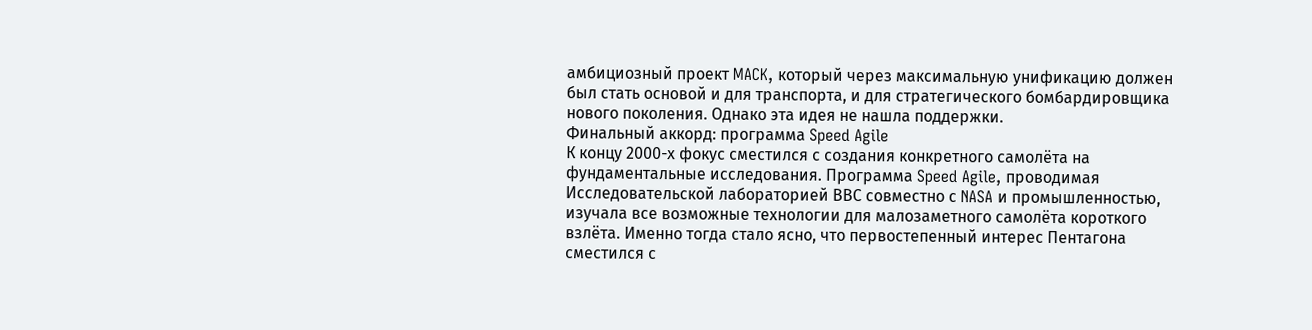амбициозный проект MACK, который через максимальную унификацию должен был стать основой и для транспорта, и для стратегического бомбардировщика нового поколения. Однако эта идея не нашла поддержки.
Финальный аккорд: программа Speed Agile
К концу 2000-х фокус сместился с создания конкретного самолёта на фундаментальные исследования. Программа Speed Agile, проводимая Исследовательской лабораторией ВВС совместно с NASA и промышленностью, изучала все возможные технологии для малозаметного самолёта короткого взлёта. Именно тогда стало ясно, что первостепенный интерес Пентагона сместился с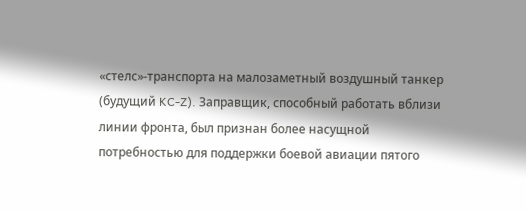«стелс»-транспорта на малозаметный воздушный танкер (будущий KC-Z). Заправщик, способный работать вблизи линии фронта, был признан более насущной потребностью для поддержки боевой авиации пятого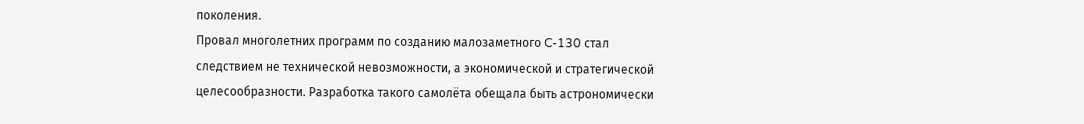поколения.
Провал многолетних программ по созданию малозаметного C-130 стал следствием не технической невозможности, а экономической и стратегической целесообразности. Разработка такого самолёта обещала быть астрономически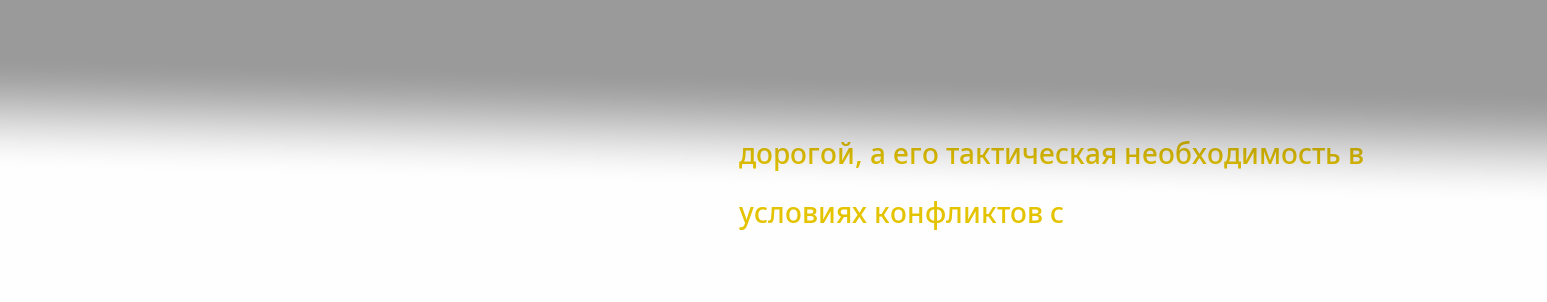дорогой, а его тактическая необходимость в условиях конфликтов с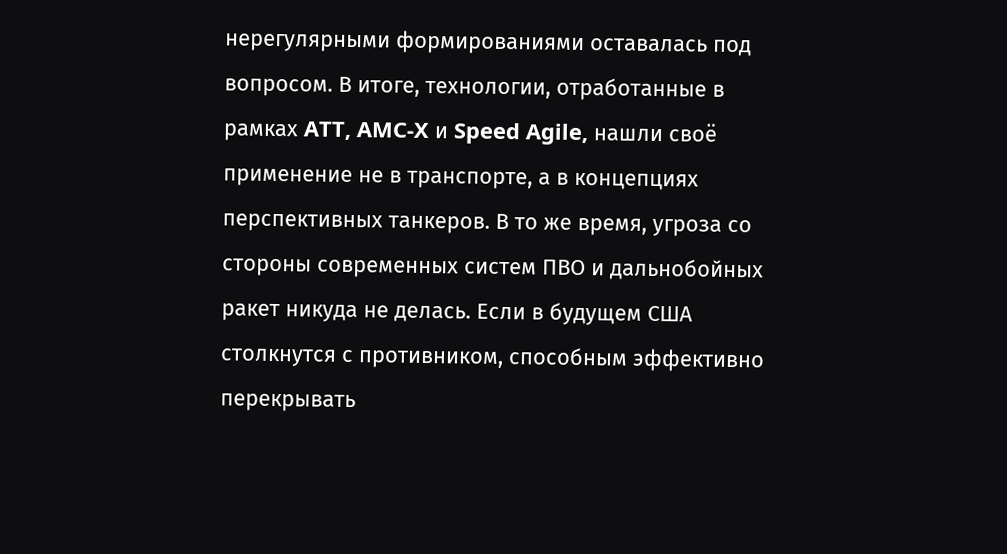нерегулярными формированиями оставалась под вопросом. В итоге, технологии, отработанные в рамках ATT, AMC-X и Speed Agile, нашли своё применение не в транспорте, а в концепциях перспективных танкеров. В то же время, угроза со стороны современных систем ПВО и дальнобойных ракет никуда не делась. Если в будущем США столкнутся с противником, способным эффективно перекрывать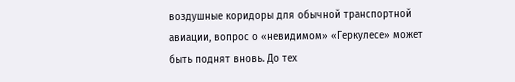воздушные коридоры для обычной транспортной авиации, вопрос о «невидимом» «Геркулесе» может быть поднят вновь. До тех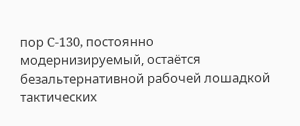пор C-130, постоянно модернизируемый, остаётся безальтернативной рабочей лошадкой тактических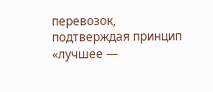перевозок, подтверждая принцип «лучшее —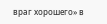враг хорошего» в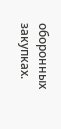оборонных закупках.